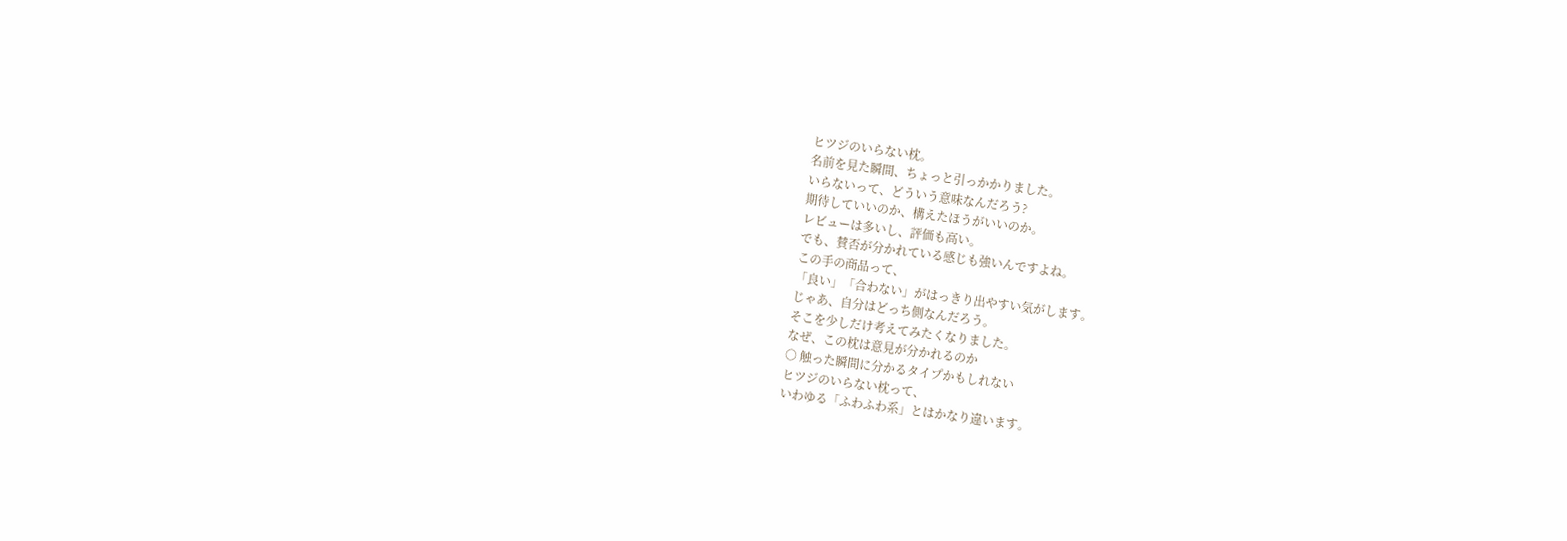ヒツジのいらない枕。
名前を見た瞬間、ちょっと引っかかりました。
いらないって、どういう意味なんだろう?
期待していいのか、構えたほうがいいのか。
レビューは多いし、評価も高い。
でも、賛否が分かれている感じも強いんですよね。
この手の商品って、
「良い」「合わない」がはっきり出やすい気がします。
じゃあ、自分はどっち側なんだろう。
そこを少しだけ考えてみたくなりました。
なぜ、この枕は意見が分かれるのか
○ 触った瞬間に分かるタイプかもしれない
ヒツジのいらない枕って、
いわゆる「ふわふわ系」とはかなり違います。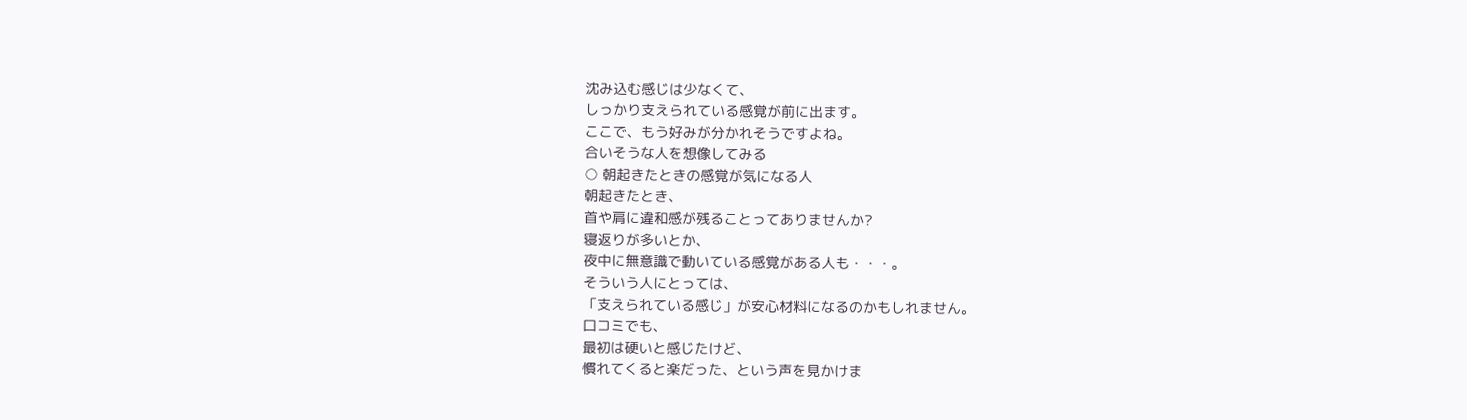沈み込む感じは少なくて、
しっかり支えられている感覚が前に出ます。
ここで、もう好みが分かれそうですよね。
合いそうな人を想像してみる
○ 朝起きたときの感覚が気になる人
朝起きたとき、
首や肩に違和感が残ることってありませんか?
寝返りが多いとか、
夜中に無意識で動いている感覚がある人も・・・。
そういう人にとっては、
「支えられている感じ」が安心材料になるのかもしれません。
口コミでも、
最初は硬いと感じたけど、
慣れてくると楽だった、という声を見かけま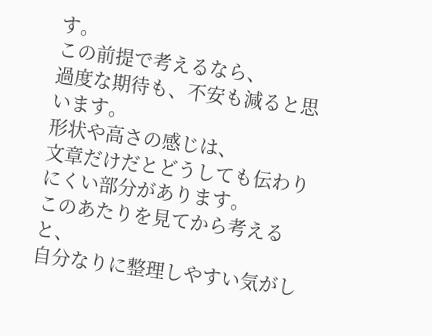す。
この前提で考えるなら、
過度な期待も、不安も減ると思います。
形状や高さの感じは、
文章だけだとどうしても伝わりにくい部分があります。
このあたりを見てから考えると、
自分なりに整理しやすい気がし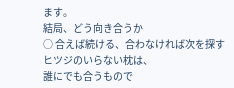ます。
結局、どう向き合うか
○ 合えば続ける、合わなければ次を探す
ヒツジのいらない枕は、
誰にでも合うもので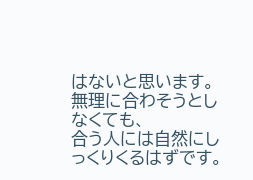はないと思います。
無理に合わそうとしなくても、
合う人には自然にしっくりくるはずです。